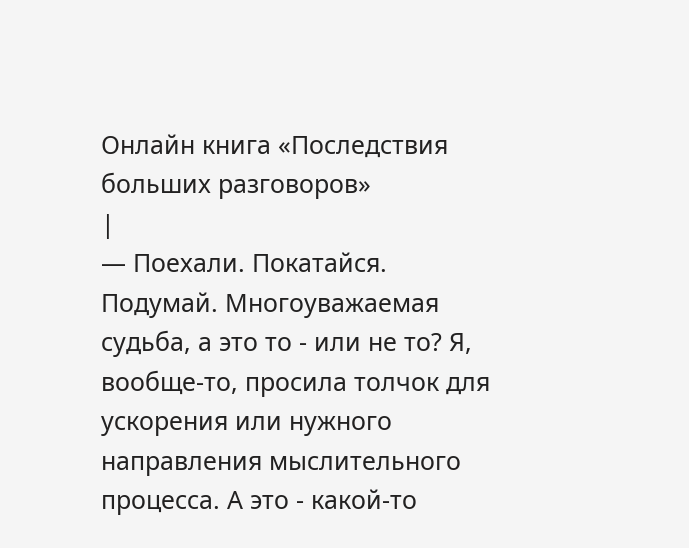Онлайн книга «Последствия больших разговоров»
|
— Поехали. Покатайся. Подумай. Многоуважаемая судьба, а это то - или не то? Я, вообще-то, просила толчок для ускорения или нужного направления мыслительного процесса. А это - какой-то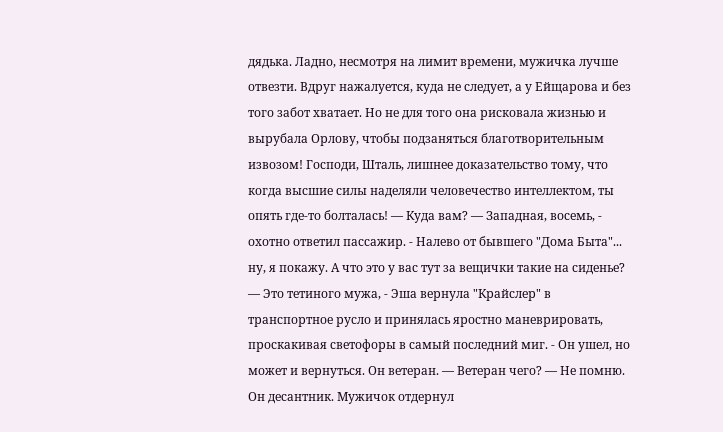дядька. Ладно, несмотря на лимит времени, мужичка лучше отвезти. Вдруг нажалуется, куда не следует, а у Ейщарова и без того забот хватает. Но не для того она рисковала жизнью и вырубала Орлову, чтобы подзаняться благотворительным извозом! Господи, Шталь, лишнее доказательство тому, что когда высшие силы наделяли человечество интеллектом, ты опять где-то болталась! — Куда вам? — Западная, восемь, - охотно ответил пассажир. - Налево от бывшего "Дома Быта"... ну, я покажу. А что это у вас тут за вещички такие на сиденье? — Это тетиного мужа, - Эша вернула "Крайслер" в транспортное русло и принялась яростно маневрировать, проскакивая светофоры в самый последний миг. - Он ушел, но может и вернуться. Он ветеран. — Ветеран чего? — Не помню. Он десантник. Мужичок отдернул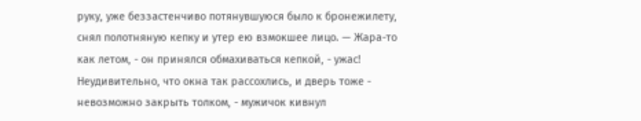руку, уже беззастенчиво потянувшуюся было к бронежилету, снял полотняную кепку и утер ею взмокшее лицо. — Жара-то как летом, - он принялся обмахиваться кепкой, - ужас! Неудивительно, что окна так рассохлись, и дверь тоже - невозможно закрыть толком, - мужичок кивнул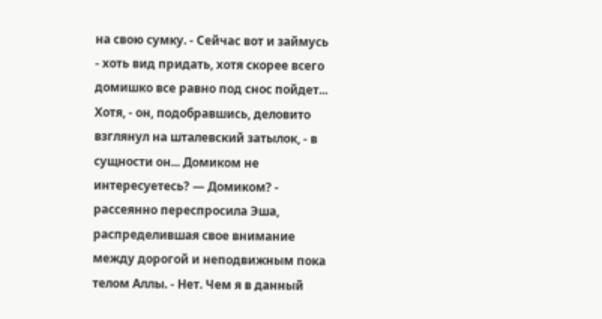на свою сумку. - Сейчас вот и займусь - хоть вид придать, хотя скорее всего домишко все равно под снос пойдет... Хотя, - он, подобравшись, деловито взглянул на шталевский затылок, - в сущности он... Домиком не интересуетесь? — Домиком? - рассеянно переспросила Эша, распределившая свое внимание между дорогой и неподвижным пока телом Аллы. - Нет. Чем я в данный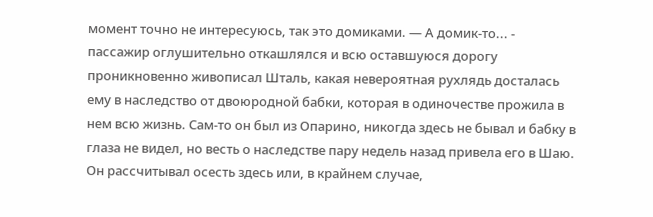момент точно не интересуюсь, так это домиками. — А домик-то... - пассажир оглушительно откашлялся и всю оставшуюся дорогу проникновенно живописал Шталь, какая невероятная рухлядь досталась ему в наследство от двоюродной бабки, которая в одиночестве прожила в нем всю жизнь. Сам-то он был из Опарино, никогда здесь не бывал и бабку в глаза не видел, но весть о наследстве пару недель назад привела его в Шаю. Он рассчитывал осесть здесь или, в крайнем случае,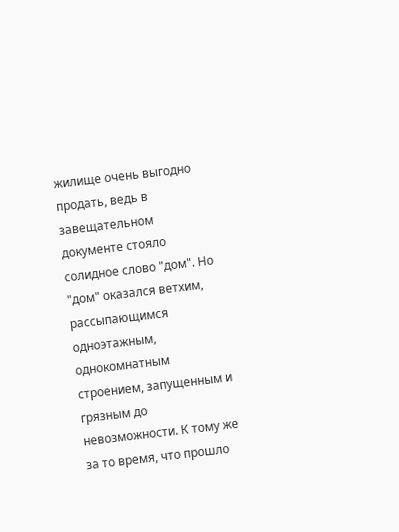жилище очень выгодно продать, ведь в завещательном документе стояло солидное слово "дом". Но "дом" оказался ветхим, рассыпающимся одноэтажным, однокомнатным строением, запущенным и грязным до невозможности. К тому же за то время, что прошло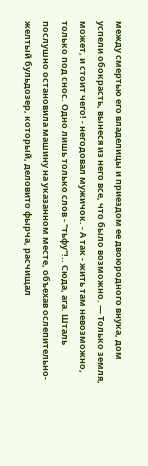между смертью его владелицы и приездом ее двоюродного внука, дом успели обокрасть, вынеся из него все, что было возможно. — Только земля, может, и стоит чего! - негодовал мужичок. - А так - жить там невозможно, только под снос. Одно лишь только слов - "тьфу"!.. Сюда, ага. Шталь послушно остановила машину на указанном месте, объехав ослепительно-желтый бульдозер, который, деловито фырча, расчищал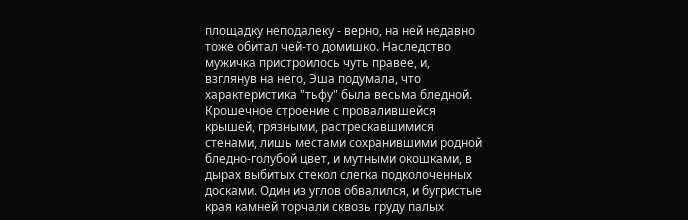площадку неподалеку - верно, на ней недавно тоже обитал чей-то домишко. Наследство мужичка пристроилось чуть правее, и, взглянув на него, Эша подумала, что характеристика "тьфу" была весьма бледной. Крошечное строение с провалившейся крышей, грязными, растрескавшимися стенами, лишь местами сохранившими родной бледно-голубой цвет, и мутными окошками, в дырах выбитых стекол слегка подколоченных досками. Один из углов обвалился, и бугристые края камней торчали сквозь груду палых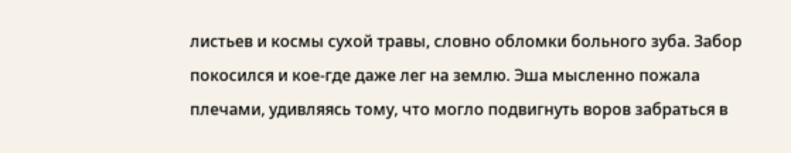листьев и космы сухой травы, словно обломки больного зуба. Забор покосился и кое-где даже лег на землю. Эша мысленно пожала плечами, удивляясь тому, что могло подвигнуть воров забраться в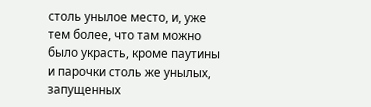столь унылое место, и, уже тем более, что там можно было украсть, кроме паутины и парочки столь же унылых, запущенных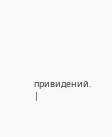привидений. |